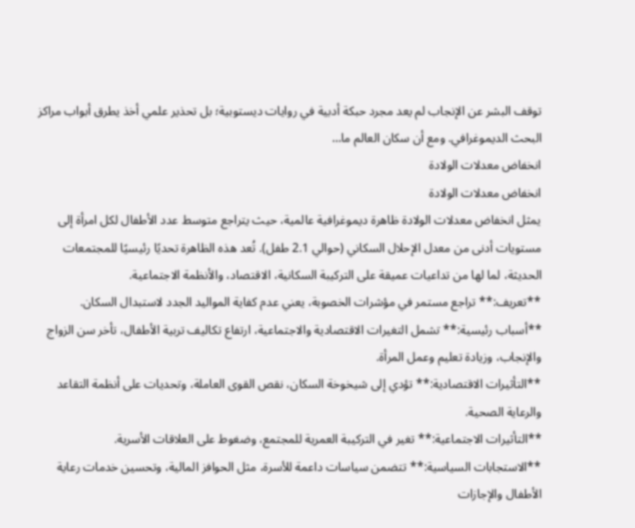توقف البشر عن الإنجاب لم يعد مجرد حبكة أدبية في روايات ديستوبية؛ بل تحذير علمي أخذ يطرق أبواب مراكز البحث الديموغرافي. ومع أن سكان العالم ما…
انخفاض معدلات الولادة
انخفاض معدلات الولادة
يمثل انخفاض معدلات الولادة ظاهرة ديموغرافية عالمية، حيث يتراجع متوسط عدد الأطفال لكل امرأة إلى مستويات أدنى من معدل الإحلال السكاني (حوالي 2.1 طفل). تُعد هذه الظاهرة تحديًا رئيسيًا للمجتمعات الحديثة، لما لها من تداعيات عميقة على التركيبة السكانية، الاقتصاد، والأنظمة الاجتماعية.
**تعريف:** تراجع مستمر في مؤشرات الخصوبة، يعني عدم كفاية المواليد الجدد لاستبدال السكان.
**أسباب رئيسية:** تشمل التغيرات الاقتصادية والاجتماعية، ارتفاع تكاليف تربية الأطفال، تأخر سن الزواج والإنجاب، وزيادة تعليم وعمل المرأة.
**التأثيرات الاقتصادية:** تؤدي إلى شيخوخة السكان، نقص القوى العاملة، وتحديات على أنظمة التقاعد والرعاية الصحية.
**التأثيرات الاجتماعية:** تغير في التركيبة العمرية للمجتمع، وضغوط على العلاقات الأسرية.
**الاستجابات السياسية:** تتضمن سياسات داعمة للأسرة، مثل الحوافز المالية، وتحسين خدمات رعاية الأطفال والإجازات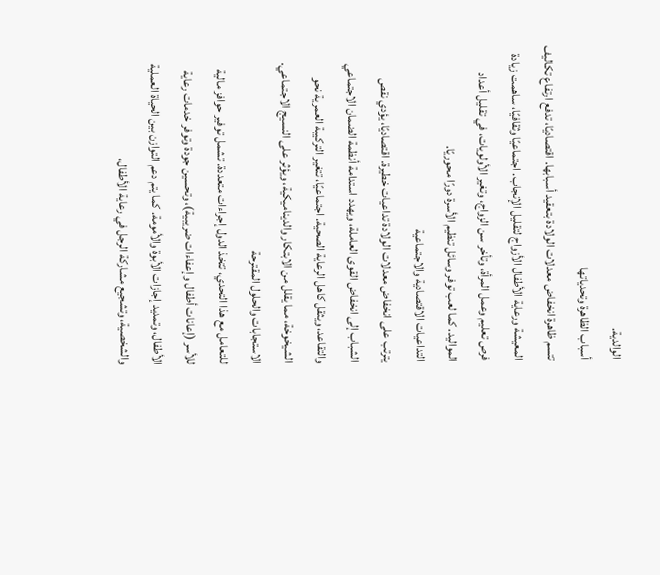الوالدية.
أسباب الظاهرة وتحدياتها
تتسم ظاهرة انخفاض معدلات الولادة بتعقيد أسبابها. اقتصاديًا، تدفع ارتفاع تكاليف المعيشة ورعاية الأطفال الأزواج لتقليل الإنجاب. اجتماعيًا وثقافيًا، ساهمت زيادة فرص تعليم وعمل المرأة، وتأخر سن الزواج، وتغير الأولويات، في تقليل أعداد المواليد. كما لعب توفر وسائل تنظيم الأسرة دورًا محوريًا.
التداعيات الاقتصادية والاجتماعية
يترتب على انخفاض معدلات الولادة تداعيات خطيرة. اقتصاديًا، يؤدي نقص الشباب إلى انخفاض القوى العاملة، ويهدد استدامة أنظمة الضمان الاجتماعي والتقاعد، ويثقل كاهل الرعاية الصحية. اجتماعيًا، تتغير التركيبة العمرية نحو الشيخوخة، مما يقلل من الابتكار والديناميكية، ويؤثر على النسيج الاجتماعي.
الاستجابات والحلول المقترحة
للتعامل مع هذا التحدي، تتخذ الدول إجراءات متعددة. تشمل توفير حوافز مالية للأسر (إعانات أطفال وإعفاءات ضريبية)، وتحسين جودة وتوفر خدمات رعاية الأطفال، وتمديد إجازات الأبوة والأمومة. كما يتم دعم التوازن بين الحياة العملية والشخصية، وتشجيع مشاركة الرجل في رعاية الأطفال،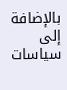بالإضافة إلى سياسات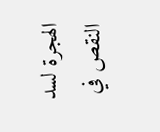الهجرة لسد النقص في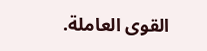القوى العاملة.